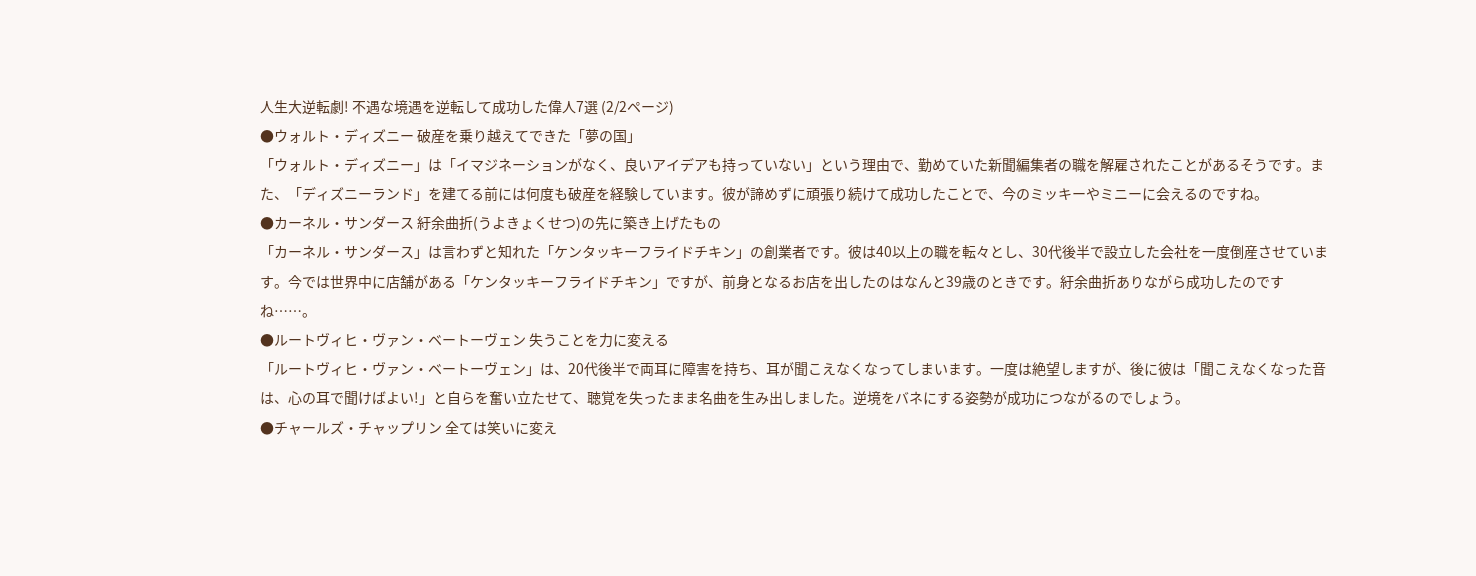人生大逆転劇! 不遇な境遇を逆転して成功した偉人7選 (2/2ページ)
●ウォルト・ディズニー 破産を乗り越えてできた「夢の国」
「ウォルト・ディズニー」は「イマジネーションがなく、良いアイデアも持っていない」という理由で、勤めていた新聞編集者の職を解雇されたことがあるそうです。また、「ディズニーランド」を建てる前には何度も破産を経験しています。彼が諦めずに頑張り続けて成功したことで、今のミッキーやミニーに会えるのですね。
●カーネル・サンダース 紆余曲折(うよきょくせつ)の先に築き上げたもの
「カーネル・サンダース」は言わずと知れた「ケンタッキーフライドチキン」の創業者です。彼は40以上の職を転々とし、30代後半で設立した会社を一度倒産させています。今では世界中に店舗がある「ケンタッキーフライドチキン」ですが、前身となるお店を出したのはなんと39歳のときです。紆余曲折ありながら成功したのですね……。
●ルートヴィヒ・ヴァン・ベートーヴェン 失うことを力に変える
「ルートヴィヒ・ヴァン・ベートーヴェン」は、20代後半で両耳に障害を持ち、耳が聞こえなくなってしまいます。一度は絶望しますが、後に彼は「聞こえなくなった音は、心の耳で聞けばよい!」と自らを奮い立たせて、聴覚を失ったまま名曲を生み出しました。逆境をバネにする姿勢が成功につながるのでしょう。
●チャールズ・チャップリン 全ては笑いに変え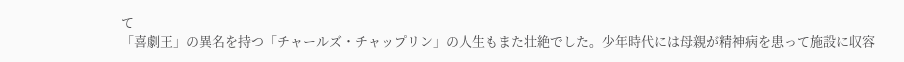て
「喜劇王」の異名を持つ「チャールズ・チャップリン」の人生もまた壮絶でした。少年時代には母親が精神病を患って施設に収容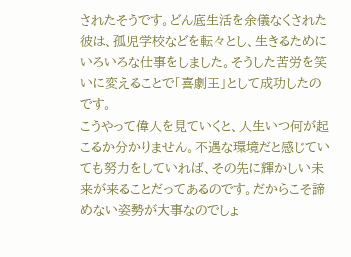されたそうです。どん底生活を余儀なくされた彼は、孤児学校などを転々とし、生きるためにいろいろな仕事をしました。そうした苦労を笑いに変えることで「喜劇王」として成功したのです。
こうやって偉人を見ていくと、人生いつ何が起こるか分かりません。不遇な環境だと感じていても努力をしていれば、その先に輝かしい未来が来ることだってあるのです。だからこそ諦めない姿勢が大事なのでしょ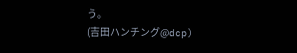う。
(吉田ハンチング@dcp)